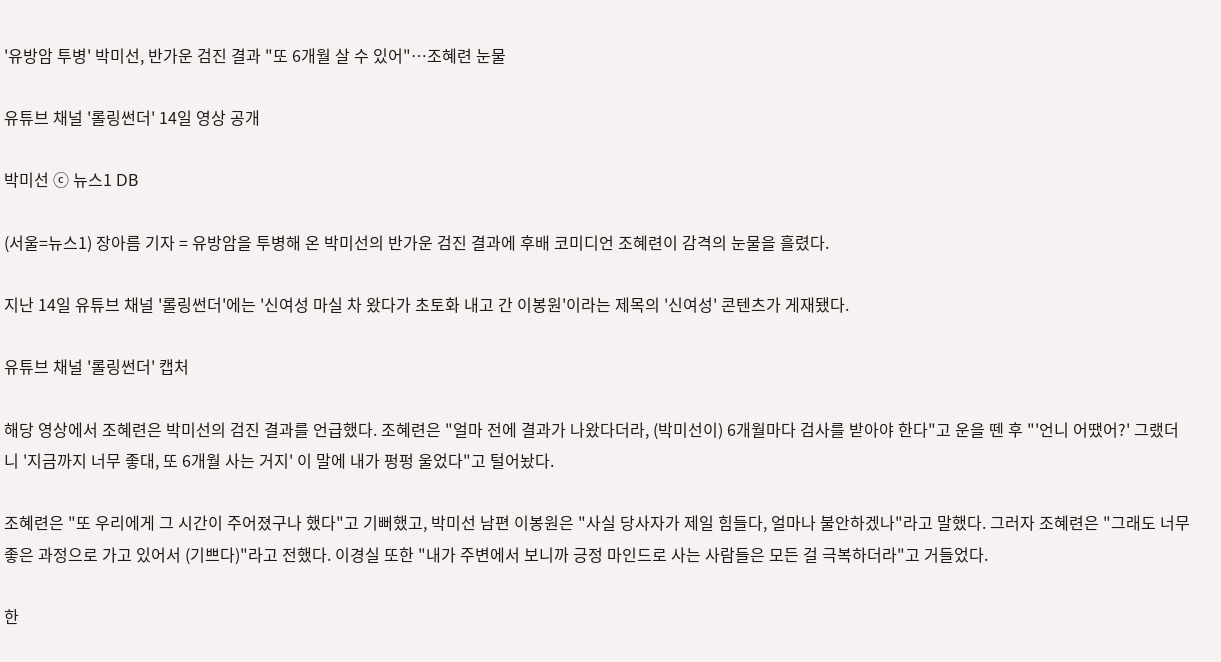'유방암 투병' 박미선, 반가운 검진 결과 "또 6개월 살 수 있어"…조혜련 눈물

유튜브 채널 '롤링썬더' 14일 영상 공개

박미선 ⓒ 뉴스1 DB

(서울=뉴스1) 장아름 기자 = 유방암을 투병해 온 박미선의 반가운 검진 결과에 후배 코미디언 조혜련이 감격의 눈물을 흘렸다.

지난 14일 유튜브 채널 '롤링썬더'에는 '신여성 마실 차 왔다가 초토화 내고 간 이봉원'이라는 제목의 '신여성' 콘텐츠가 게재됐다.

유튜브 채널 '롤링썬더' 캡처

해당 영상에서 조혜련은 박미선의 검진 결과를 언급했다. 조혜련은 "얼마 전에 결과가 나왔다더라, (박미선이) 6개월마다 검사를 받아야 한다"고 운을 뗀 후 "'언니 어땠어?' 그랬더니 '지금까지 너무 좋대, 또 6개월 사는 거지' 이 말에 내가 펑펑 울었다"고 털어놨다.

조혜련은 "또 우리에게 그 시간이 주어졌구나 했다"고 기뻐했고, 박미선 남편 이봉원은 "사실 당사자가 제일 힘들다, 얼마나 불안하겠나"라고 말했다. 그러자 조혜련은 "그래도 너무 좋은 과정으로 가고 있어서 (기쁘다)"라고 전했다. 이경실 또한 "내가 주변에서 보니까 긍정 마인드로 사는 사람들은 모든 걸 극복하더라"고 거들었다.

한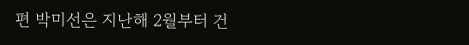편 박미선은 지난해 2월부터 건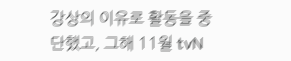강상의 이유로 활동을 중단했고, 그해 11월 tvN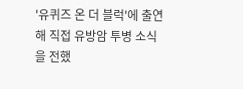'유퀴즈 온 더 블럭'에 출연해 직접 유방암 투병 소식을 전했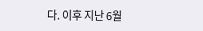다. 이후 지난 6월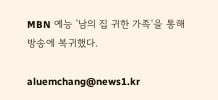MBN 예능 '남의 집 귀한 가족'을 통해 방송에 복귀했다.

aluemchang@news1.kr